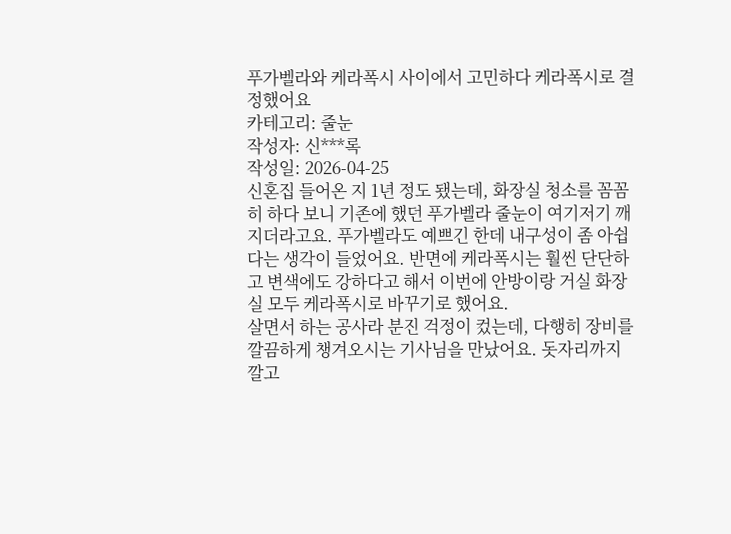푸가벨라와 케라폭시 사이에서 고민하다 케라폭시로 결정했어요
카테고리: 줄눈
작성자: 신***록
작성일: 2026-04-25
신혼집 들어온 지 1년 정도 됐는데, 화장실 청소를 꼼꼼히 하다 보니 기존에 했던 푸가벨라 줄눈이 여기저기 깨지더라고요. 푸가벨라도 예쁘긴 한데 내구성이 좀 아쉽다는 생각이 들었어요. 반면에 케라폭시는 훨씬 단단하고 변색에도 강하다고 해서 이번에 안방이랑 거실 화장실 모두 케라폭시로 바꾸기로 했어요.
살면서 하는 공사라 분진 걱정이 컸는데, 다행히 장비를 깔끔하게 챙겨오시는 기사님을 만났어요. 돗자리까지 깔고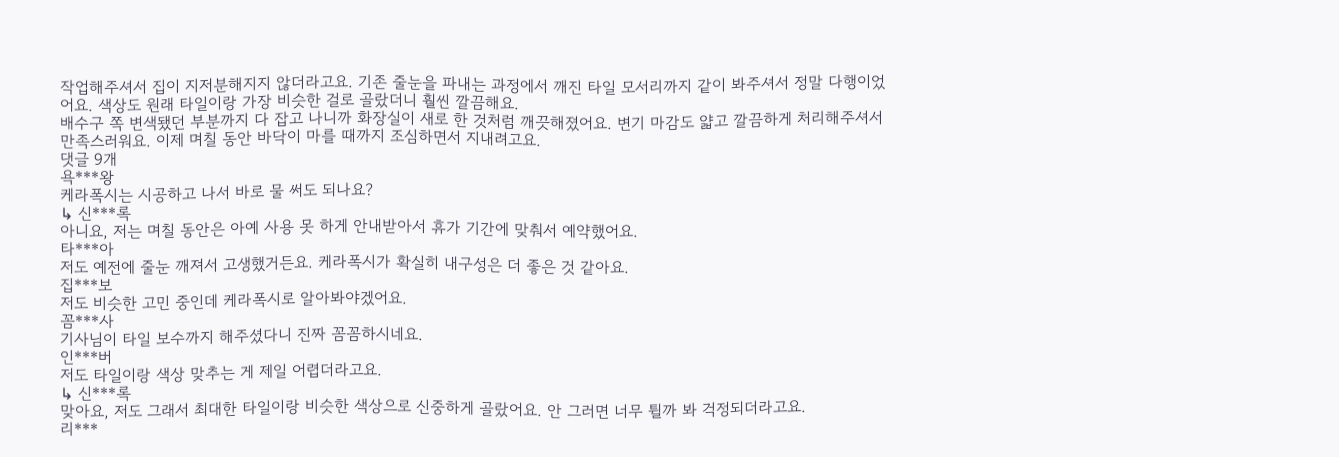작업해주셔서 집이 지저분해지지 않더라고요. 기존 줄눈을 파내는 과정에서 깨진 타일 모서리까지 같이 봐주셔서 정말 다행이었어요. 색상도 원래 타일이랑 가장 비슷한 걸로 골랐더니 훨씬 깔끔해요.
배수구 쪽 변색됐던 부분까지 다 잡고 나니까 화장실이 새로 한 것처럼 깨끗해졌어요. 변기 마감도 얇고 깔끔하게 처리해주셔서 만족스러워요. 이제 며칠 동안 바닥이 마를 때까지 조심하면서 지내려고요.
댓글 9개
욕***왕
케라폭시는 시공하고 나서 바로 물 써도 되나요?
↳ 신***록
아니요, 저는 며칠 동안은 아예 사용 못 하게 안내받아서 휴가 기간에 맞춰서 예약했어요.
타***아
저도 예전에 줄눈 깨져서 고생했거든요. 케라폭시가 확실히 내구성은 더 좋은 것 같아요.
집***보
저도 비슷한 고민 중인데 케라폭시로 알아봐야겠어요.
꼼***사
기사님이 타일 보수까지 해주셨다니 진짜 꼼꼼하시네요.
인***버
저도 타일이랑 색상 맞추는 게 제일 어렵더라고요.
↳ 신***록
맞아요, 저도 그래서 최대한 타일이랑 비슷한 색상으로 신중하게 골랐어요. 안 그러면 너무 튈까 봐 걱정되더라고요.
리***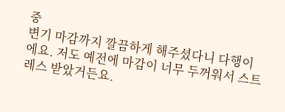중
변기 마감까지 깔끔하게 해주셨다니 다행이에요. 저도 예전에 마감이 너무 두꺼워서 스트레스 받았거든요.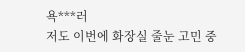욕***러
저도 이번에 화장실 줄눈 고민 중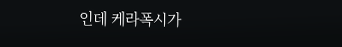인데 케라폭시가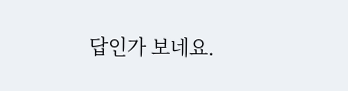답인가 보네요.